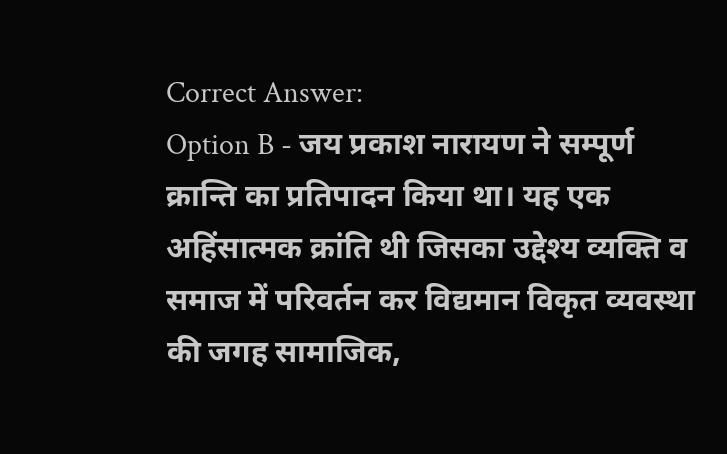Correct Answer:
Option B - जय प्रकाश नारायण ने सम्पूर्ण क्रान्ति का प्रतिपादन किया था। यह एक अहिंसात्मक क्रांति थी जिसका उद्देश्य व्यक्ति व समाज में परिवर्तन कर विद्यमान विकृत व्यवस्था की जगह सामाजिक,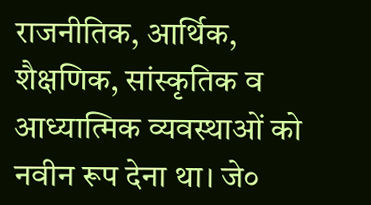राजनीतिक, आर्थिक, शैक्षणिक, सांस्कृतिक व आध्यात्मिक व्यवस्थाओं को नवीन रूप देना था। जे०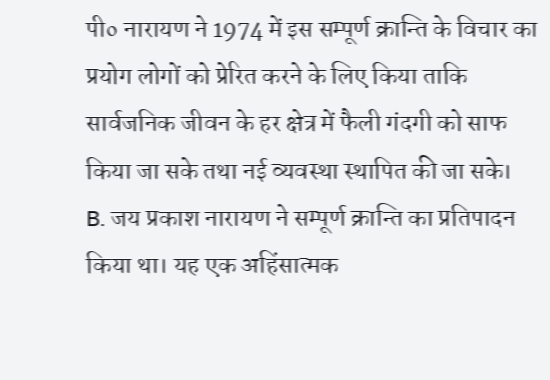पी० नारायण ने 1974 में इस सम्पूर्ण क्रान्ति के विचार का प्रयोग लोगों को प्रेरित करने के लिए किया ताकि सार्वजनिक जीवन के हर क्षेत्र में फैली गंदगी को साफ किया जा सके तथा नई व्यवस्था स्थापित की जा सके।
B. जय प्रकाश नारायण ने सम्पूर्ण क्रान्ति का प्रतिपादन किया था। यह एक अहिंसात्मक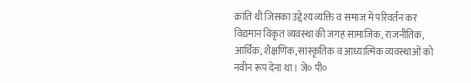क्रांति थी जिसका उद्देश्य व्यक्ति व समाज में परिवर्तन कर विद्यमान विकृत व्यवस्था की जगह सामाजिक, राजनीतिक, आर्थिक, शैक्षणिक, सांस्कृतिक व आध्यात्मिक व्यवस्थाओं को नवीन रूप देना था। जे० पी०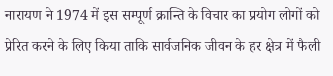नारायण ने 1974 में इस सम्पूर्ण क्रान्ति के विचार का प्रयोग लोगों को प्रेरित करने के लिए किया ताकि सार्वजनिक जीवन के हर क्षेत्र में फैली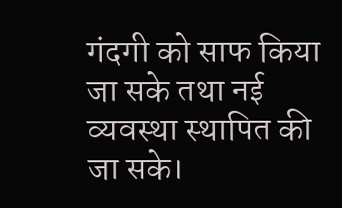गंदगी को साफ किया जा सके तथा नई व्यवस्था स्थापित की जा सके।